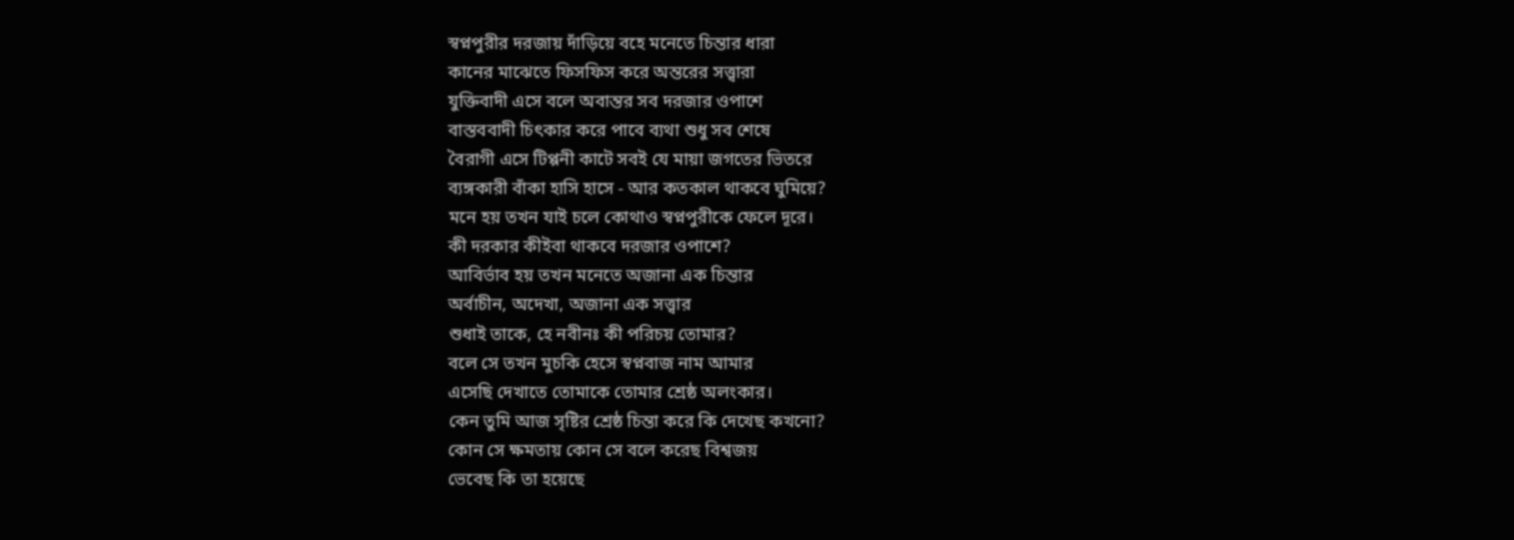স্বপ্নপুরীর দরজায় দাঁড়িয়ে বহে মনেতে চিন্তার ধারা
কানের মাঝেতে ফিসফিস করে অন্তরের সত্ত্বারা
যুক্তিবাদী এসে বলে অবান্তর সব দরজার ওপাশে
বাস্তববাদী চিৎকার করে পাবে ব্যথা শুধু সব শেষে
বৈরাগী এসে টিপ্পনী কাটে সবই যে মায়া জগতের ভিতরে
ব্যঙ্গকারী বাঁকা হাসি হাসে - আর কতকাল থাকবে ঘুমিয়ে?
মনে হয় তখন যাই চলে কোথাও স্বপ্নপুরীকে ফেলে দূরে।
কী দরকার কীইবা থাকবে দরজার ওপাশে?
আবির্ভাব হয় তখন মনেতে অজানা এক চিন্তার
অর্বাচীন, অদেখা, অজানা এক সত্ত্বার
শুধাই তাকে, হে নবীনঃ কী পরিচয় তোমার?
বলে সে তখন মুচকি হেসে স্বপ্নবাজ নাম আমার
এসেছি দেখাতে তোমাকে তোমার শ্রেষ্ঠ অলংকার।
কেন তুমি আজ সৃষ্টির শ্রেষ্ঠ চিন্তা করে কি দেখেছ কখনো?
কোন সে ক্ষমতায় কোন সে বলে করেছ বিশ্বজয়
ভেবেছ কি তা হয়েছে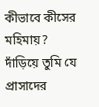কীভাবে কীসের মহিমায়?
দাঁড়িয়ে তুমি যে প্রাসাদের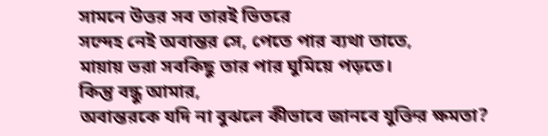সামনে উত্তর সব তারই ভিতরে
সন্দেহ নেই অবান্তর সে, পেতে পার ব্যথা তাতে,
মায়ায় ভরা সবকিছু তার পার ঘুমিয়ে পড়তে।
কিন্তু বন্ধু আমার,
অবান্তরকে যদি না বুঝলে কীভাবে জানবে যুক্তির ক্ষমতা?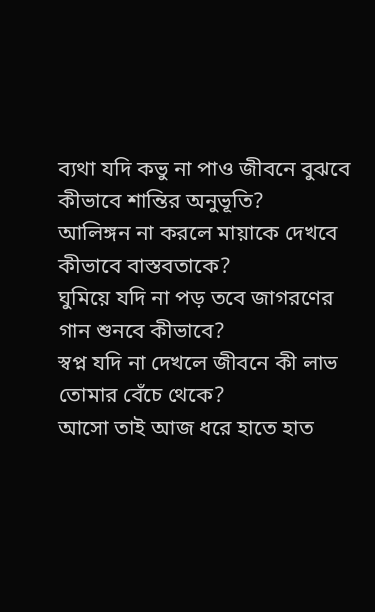ব্যথা যদি কভু না পাও জীবনে বুঝবে কীভাবে শান্তির অনুভূতি?
আলিঙ্গন না করলে মায়াকে দেখবে কীভাবে বাস্তবতাকে?
ঘুমিয়ে যদি না পড় তবে জাগরণের গান শুনবে কীভাবে?
স্বপ্ন যদি না দেখলে জীবনে কী লাভ তোমার বেঁচে থেকে?
আসো তাই আজ ধরে হাতে হাত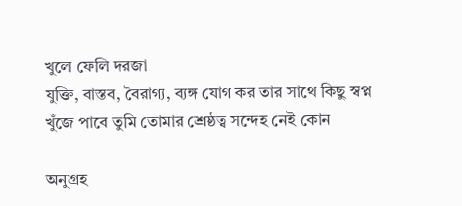খুলে ফেলি দরজা
যুক্তি, বাস্তব, বৈরাগ্য, ব্যঙ্গ যোগ কর তার সাথে কিছু স্বপ্ন
খুঁজে পাবে তুমি তোমার শ্রেষ্ঠত্ব সন্দেহ নেই কোন

অনুগ্রহ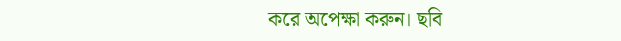করে অপেক্ষা করুন। ছবি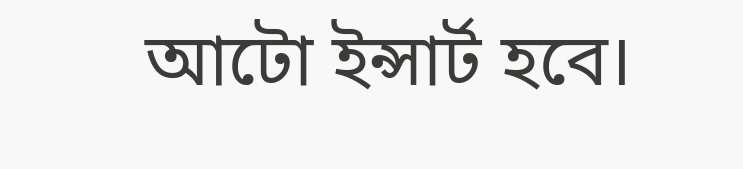আটো ইন্সার্ট হবে।